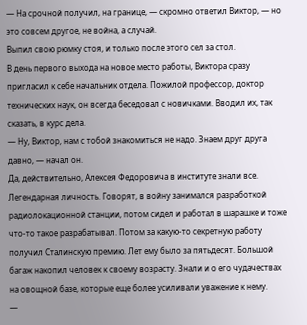— На срочной получил, на границе, — скромно ответил Виктор, — но это совсем другое, не война, а случай.
Выпил свою рюмку стоя, и только после этого сел за стол.
В день первого выхода на новое место работы, Виктора сразу пригласил к себе начальник отдела. Пожилой профессор, доктор технических наук, он всегда беседовал с новичками. Вводил их, так сказать, в курс дела.
— Ну, Виктор, нам с тобой знакомиться не надо. Знаем друг друга давно, — начал он.
Да, действительно, Алексея Федоровича в институте знали все. Легендарная личность. Говорят, в войну занимался разработкой радиолокационной станции, потом сидел и работал в шарашке и тоже что-то такое разрабатывал. Потом за какую-то секретную работу получил Сталинскую премию. Лет ему было за пятьдесят. Большой багаж накопил человек к своему возрасту. Знали и о его чудачествах на овощной базе, которые еще более усиливали уважение к нему.
—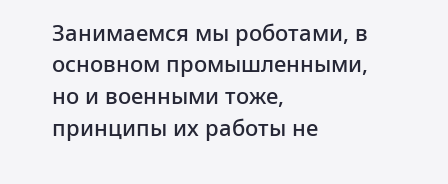Занимаемся мы роботами, в основном промышленными, но и военными тоже, принципы их работы не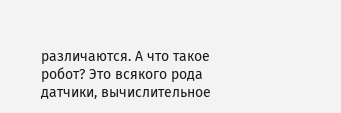различаются. А что такое робот? Это всякого рода датчики, вычислительное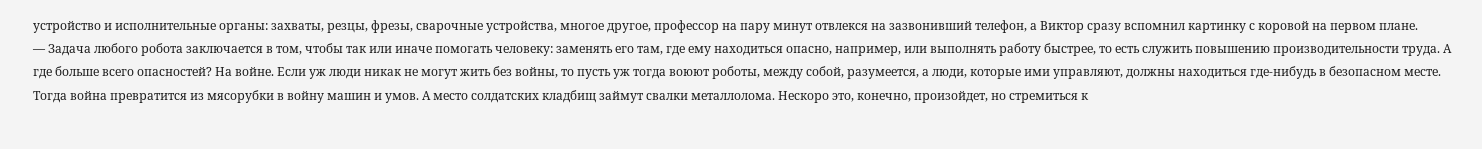устройство и исполнительные органы: захваты, резцы, фрезы, сварочные устройства, многое другое, профессор на пару минут отвлекся на зазвонивший телефон, а Виктор сразу вспомнил картинку с коровой на первом плане.
— Задача любого робота заключается в том, чтобы так или иначе помогать человеку: заменять его там, где ему находиться опасно, например, или выполнять работу быстрее, то есть служить повышению производительности труда. А где больше всего опасностей? На войне. Если уж люди никак не могут жить без войны, то пусть уж тогда воюют роботы, между собой, разумеется, а люди, которые ими управляют, должны находиться где-нибудь в безопасном месте. Тогда война превратится из мясорубки в войну машин и умов. А место солдатских кладбищ займут свалки металлолома. Нескоро это, конечно, произойдет, но стремиться к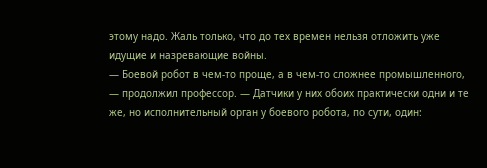этому надо. Жаль только, что до тех времен нельзя отложить уже идущие и назревающие войны.
— Боевой робот в чем-то проще, а в чем-то сложнее промышленного, — продолжил профессор. — Датчики у них обоих практически одни и те же, но исполнительный орган у боевого робота, по сути, один: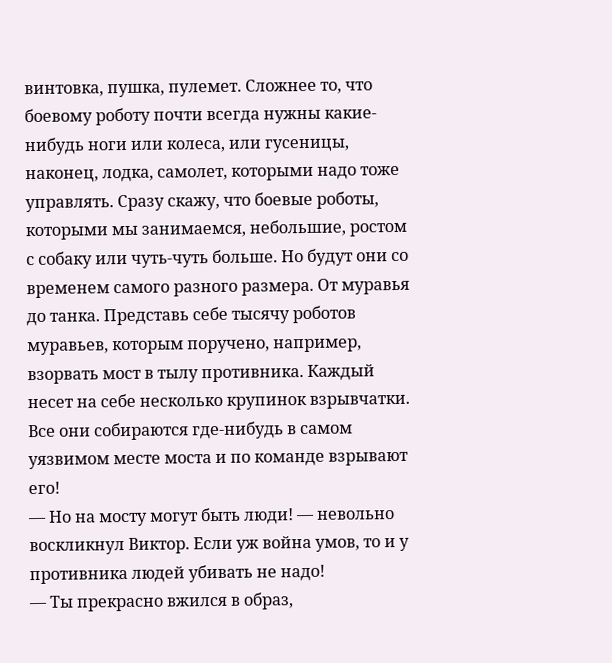винтовка, пушка, пулемет. Сложнее то, что боевому роботу почти всегда нужны какие-нибудь ноги или колеса, или гусеницы, наконец, лодка, самолет, которыми надо тоже управлять. Сразу скажу, что боевые роботы, которыми мы занимаемся, небольшие, ростом с собаку или чуть-чуть больше. Но будут они со временем самого разного размера. От муравья до танка. Представь себе тысячу роботов муравьев, которым поручено, например, взорвать мост в тылу противника. Каждый несет на себе несколько крупинок взрывчатки. Все они собираются где-нибудь в самом уязвимом месте моста и по команде взрывают его!
— Но на мосту могут быть люди! — невольно воскликнул Виктор. Если уж война умов, то и у противника людей убивать не надо!
— Ты прекрасно вжился в образ,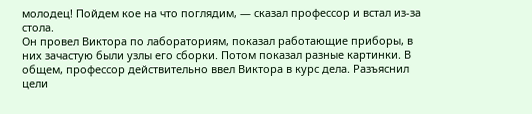молодец! Пойдем кое на что поглядим, — сказал профессор и встал из-за стола.
Он провел Виктора по лабораториям, показал работающие приборы, в них зачастую были узлы его сборки. Потом показал разные картинки. В общем, профессор действительно ввел Виктора в курс дела. Разъяснил цели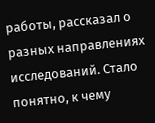работы, рассказал о разных направлениях исследований. Стало понятно, к чему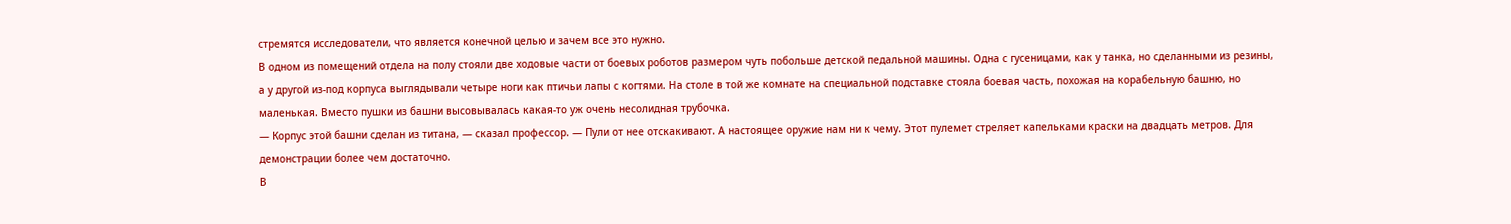стремятся исследователи, что является конечной целью и зачем все это нужно.
В одном из помещений отдела на полу стояли две ходовые части от боевых роботов размером чуть побольше детской педальной машины. Одна с гусеницами, как у танка, но сделанными из резины, а у другой из-под корпуса выглядывали четыре ноги как птичьи лапы с когтями. На столе в той же комнате на специальной подставке стояла боевая часть, похожая на корабельную башню, но маленькая. Вместо пушки из башни высовывалась какая-то уж очень несолидная трубочка.
— Корпус этой башни сделан из титана, — сказал профессор. — Пули от нее отскакивают. А настоящее оружие нам ни к чему. Этот пулемет стреляет капельками краски на двадцать метров. Для демонстрации более чем достаточно.
В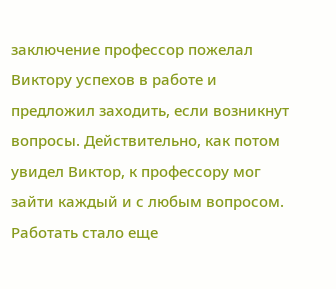заключение профессор пожелал Виктору успехов в работе и предложил заходить, если возникнут вопросы. Действительно, как потом увидел Виктор, к профессору мог зайти каждый и с любым вопросом. Работать стало еще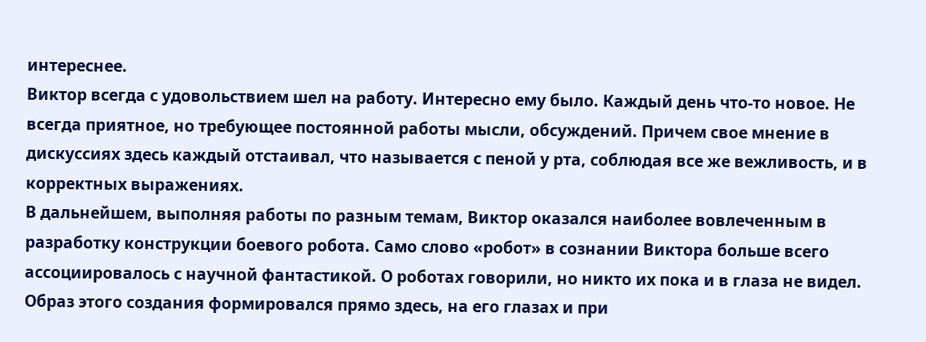интереснее.
Виктор всегда с удовольствием шел на работу. Интересно ему было. Каждый день что-то новое. Не всегда приятное, но требующее постоянной работы мысли, обсуждений. Причем свое мнение в дискуссиях здесь каждый отстаивал, что называется с пеной у рта, соблюдая все же вежливость, и в корректных выражениях.
В дальнейшем, выполняя работы по разным темам, Виктор оказался наиболее вовлеченным в разработку конструкции боевого робота. Само слово «робот» в сознании Виктора больше всего ассоциировалось с научной фантастикой. О роботах говорили, но никто их пока и в глаза не видел. Образ этого создания формировался прямо здесь, на его глазах и при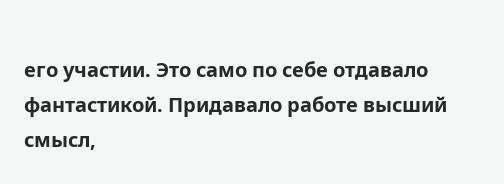его участии. Это само по себе отдавало фантастикой. Придавало работе высший смысл,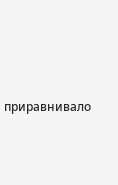приравнивало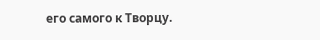его самого к Творцу.